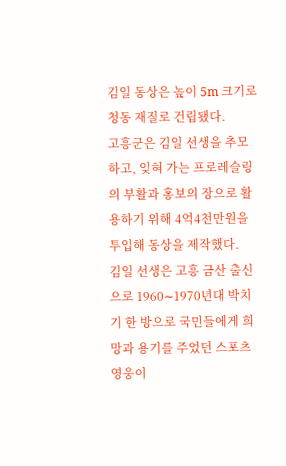김일 동상은 높이 5m 크기로 청동 재질로 건립됐다.
고흥군은 김일 선생을 추모하고, 잊혀 가는 프로레슬링의 부활과 홍보의 장으로 활용하기 위해 4억4천만원을 투입해 동상을 제작했다.
김일 선생은 고흥 금산 출신으로 1960∼1970년대 박치기 한 방으로 국민들에게 희망과 용기를 주었던 스포츠 영웅이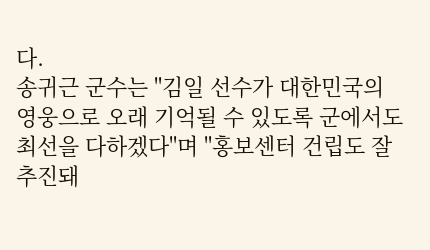다.
송귀근 군수는 "김일 선수가 대한민국의 영웅으로 오래 기억될 수 있도록 군에서도 최선을 다하겠다"며 "홍보센터 건립도 잘 추진돼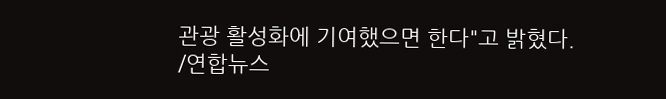관광 활성화에 기여했으면 한다"고 밝혔다.
/연합뉴스